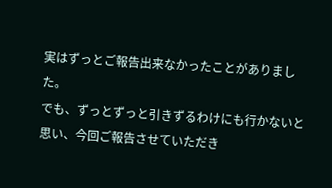実はずっとご報告出来なかったことがありました。
でも、ずっとずっと引きずるわけにも行かないと思い、今回ご報告させていただき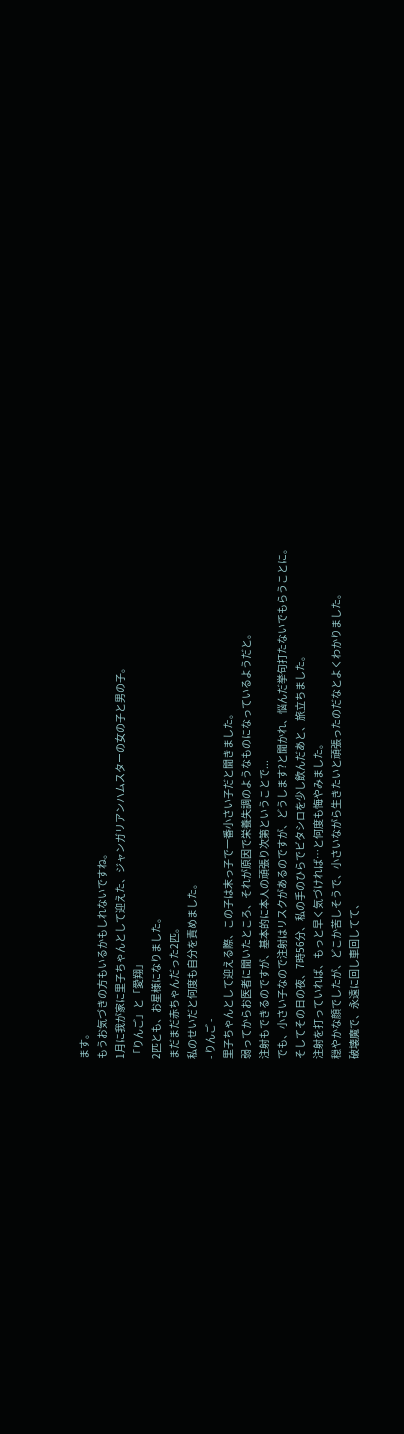ます。
もうお気づきの方もいるかもしれないですね。
1月に我が家に里子ちゃんとして迎えた、ジャンガリアンハムスターの女の子と男の子。
「りんご」と「愛翔」
2匹とも、お星様になりました。
まだまだ赤ちゃんだった2匹。
私のせいだと何度も自分を責めました。
- りんご -
里子ちゃんとして迎える際、この子は末っ子で一番小さい子だと聞きました。
弱ってからお医者に聞いたところ、それが原因で栄養失調のようなものになっているようだと。
注射もできるのですが、基本的に本人の頑張り次第ということで...
でも、小さい子なので注射はリスクがあるのですが、どうします?と聞かれ、悩んだ挙句打たないでもらうことに。
そしてその日の夜、7時56分、私の手のひらでビタシロを少し飲んだあと、旅立ちました。
注射を打っていれば、もっと早く気づければ…と何度も悔やみました。
穏やかな顔でしたが、どこか苦しそうで、小さいながら生きたいと頑張ったのだなとよくわかりました。
破壊魔で、永遠に回し車回してて、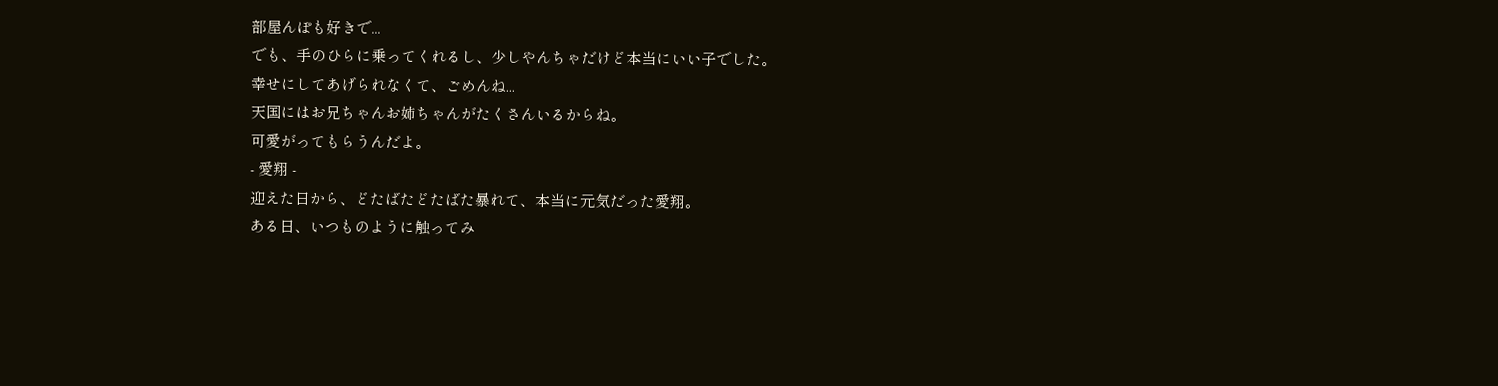部屋んぽも好きで...
でも、手のひらに乗ってくれるし、少しやんちゃだけど本当にいい子でした。
幸せにしてあげられなくて、ごめんね...
天国にはお兄ちゃんお姉ちゃんがたくさんいるからね。
可愛がってもらうんだよ。
- 愛翔 -
迎えた日から、どたばたどたばた暴れて、本当に元気だった愛翔。
ある日、いつものように触ってみ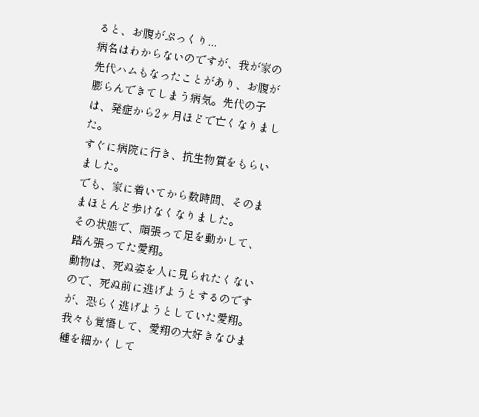ると、お腹がぷっくり...
病名はわからないのですが、我が家の先代ハムもなったことがあり、お腹が膨らんできてしまう病気。先代の子は、発症から2ヶ月ほどで亡くなりました。
すぐに病院に行き、抗生物質をもらいました。
でも、家に着いてから数時間、そのままほとんど歩けなくなりました。
その状態で、頑張って足を動かして、踏ん張ってた愛翔。
動物は、死ぬ姿を人に見られたくないので、死ぬ前に逃げようとするのですが、恐らく逃げようとしていた愛翔。
我々も覚悟して、愛翔の大好きなひま種を細かくして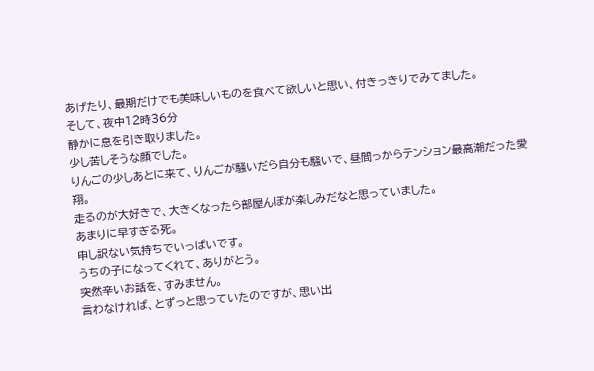あげたり、最期だけでも美味しいものを食べて欲しいと思い、付きっきりでみてました。
そして、夜中12時36分
静かに息を引き取りました。
少し苦しそうな顔でした。
りんごの少しあとに来て、りんごが騒いだら自分も騒いで、昼間っからテンション最高潮だった愛翔。
走るのが大好きで、大きくなったら部屋んぽが楽しみだなと思っていました。
あまりに早すぎる死。
申し訳ない気持ちでいっぱいです。
うちの子になってくれて、ありがとう。
突然辛いお話を、すみません。
言わなければ、とずっと思っていたのですが、思い出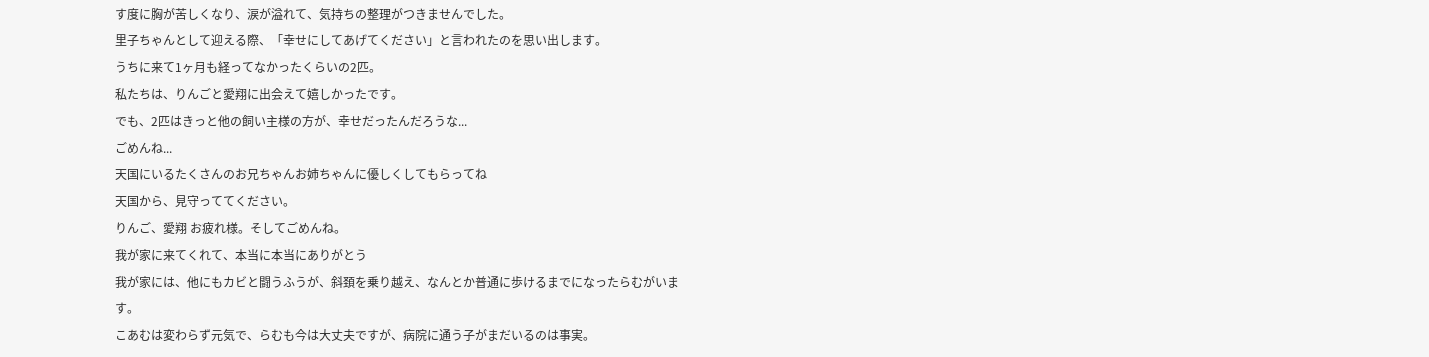す度に胸が苦しくなり、涙が溢れて、気持ちの整理がつきませんでした。
里子ちゃんとして迎える際、「幸せにしてあげてください」と言われたのを思い出します。
うちに来て1ヶ月も経ってなかったくらいの2匹。
私たちは、りんごと愛翔に出会えて嬉しかったです。
でも、2匹はきっと他の飼い主様の方が、幸せだったんだろうな...
ごめんね...
天国にいるたくさんのお兄ちゃんお姉ちゃんに優しくしてもらってね
天国から、見守っててください。
りんご、愛翔 お疲れ様。そしてごめんね。
我が家に来てくれて、本当に本当にありがとう
我が家には、他にもカビと闘うふうが、斜頚を乗り越え、なんとか普通に歩けるまでになったらむがいます。
こあむは変わらず元気で、らむも今は大丈夫ですが、病院に通う子がまだいるのは事実。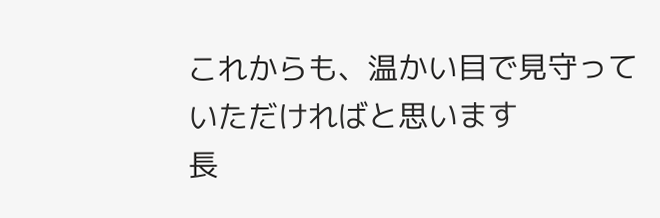これからも、温かい目で見守っていただければと思います
長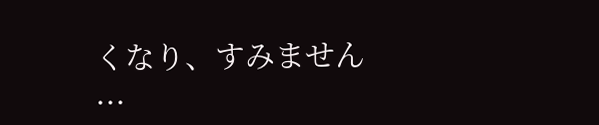くなり、すみません ...